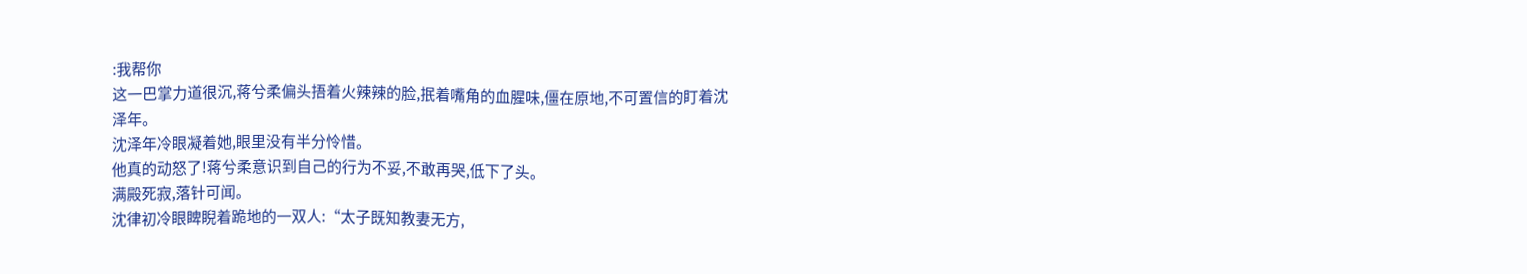:我帮你
这一巴掌力道很沉,蒋兮柔偏头捂着火辣辣的脸,抿着嘴角的血腥味,僵在原地,不可置信的盯着沈泽年。
沈泽年冷眼凝着她,眼里没有半分怜惜。
他真的动怒了!蒋兮柔意识到自己的行为不妥,不敢再哭,低下了头。
满殿死寂,落针可闻。
沈律初冷眼睥睨着跪地的一双人:“太子既知教妻无方,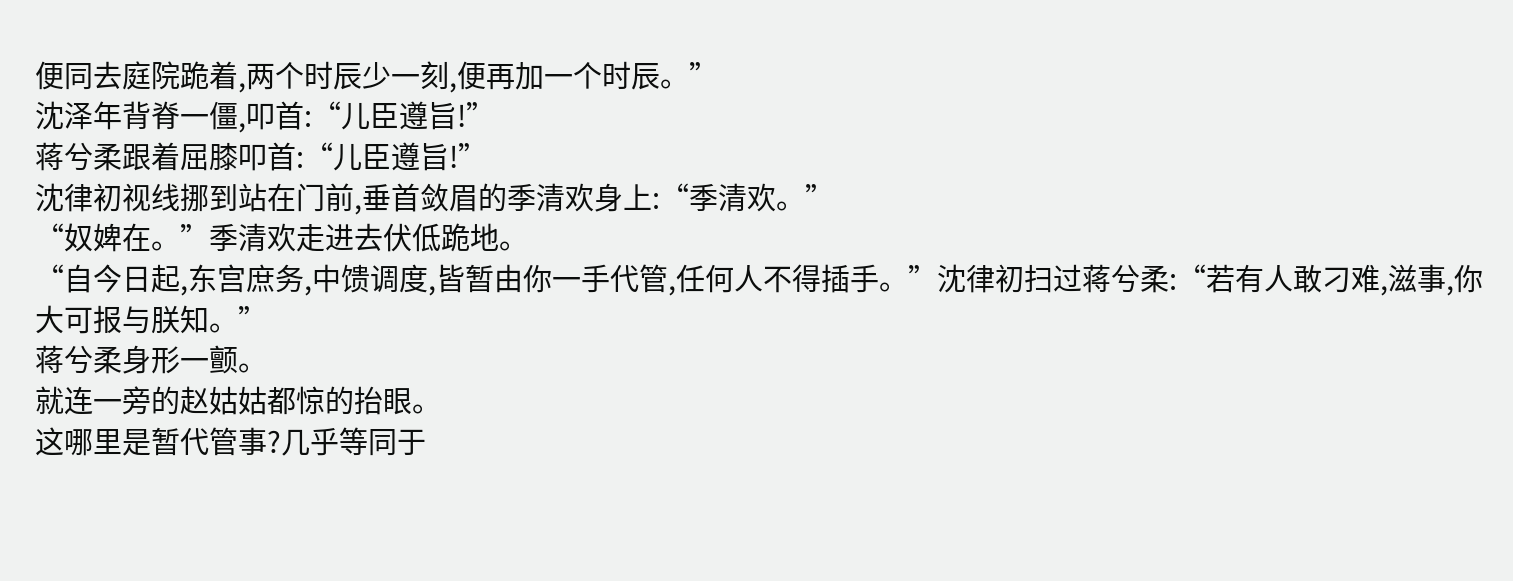便同去庭院跪着,两个时辰少一刻,便再加一个时辰。”
沈泽年背脊一僵,叩首:“儿臣遵旨!”
蒋兮柔跟着屈膝叩首:“儿臣遵旨!”
沈律初视线挪到站在门前,垂首敛眉的季清欢身上:“季清欢。”
“奴婢在。”季清欢走进去伏低跪地。
“自今日起,东宫庶务,中馈调度,皆暂由你一手代管,任何人不得插手。”沈律初扫过蒋兮柔:“若有人敢刁难,滋事,你大可报与朕知。”
蒋兮柔身形一颤。
就连一旁的赵姑姑都惊的抬眼。
这哪里是暂代管事?几乎等同于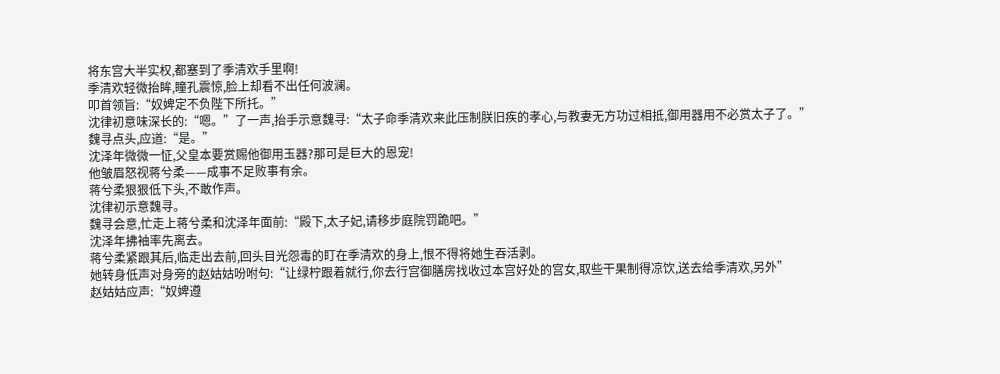将东宫大半实权,都塞到了季清欢手里啊!
季清欢轻微抬眸,瞳孔震惊,脸上却看不出任何波澜。
叩首领旨:“奴婢定不负陛下所托。”
沈律初意味深长的:“嗯。”了一声,抬手示意魏寻:“太子命季清欢来此压制朕旧疾的孝心,与教妻无方功过相抵,御用器用不必赏太子了。”
魏寻点头,应道:“是。”
沈泽年微微一怔,父皇本要赏赐他御用玉器?那可是巨大的恩宠!
他皱眉怒视蒋兮柔——成事不足败事有余。
蒋兮柔狠狠低下头,不敢作声。
沈律初示意魏寻。
魏寻会意,忙走上蒋兮柔和沈泽年面前:“殿下,太子妃,请移步庭院罚跪吧。”
沈泽年拂袖率先离去。
蒋兮柔紧跟其后,临走出去前,回头目光怨毒的盯在季清欢的身上,恨不得将她生吞活剥。
她转身低声对身旁的赵姑姑吩咐句:“让绿柠跟着就行,你去行宫御膳房找收过本宫好处的宫女,取些干果制得凉饮,送去给季清欢,另外”
赵姑姑应声:“奴婢遵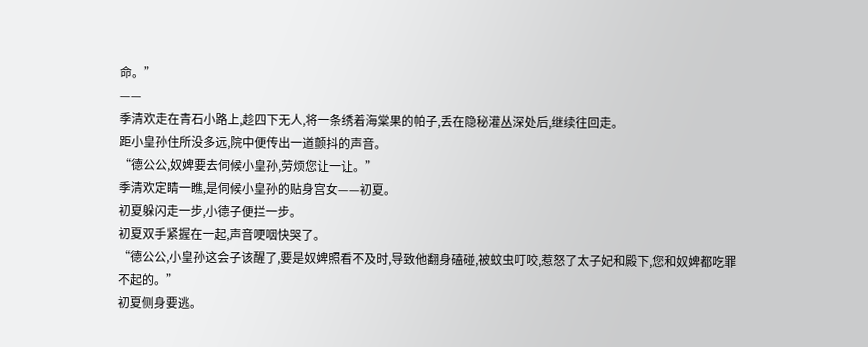命。”
——
季清欢走在青石小路上,趁四下无人,将一条绣着海棠果的帕子,丢在隐秘灌丛深处后,继续往回走。
距小皇孙住所没多远,院中便传出一道颤抖的声音。
“德公公,奴婢要去伺候小皇孙,劳烦您让一让。”
季清欢定睛一瞧,是伺候小皇孙的贴身宫女——初夏。
初夏躲闪走一步,小德子便拦一步。
初夏双手紧握在一起,声音哽咽快哭了。
“德公公,小皇孙这会子该醒了,要是奴婢照看不及时,导致他翻身磕碰,被蚊虫叮咬,惹怒了太子妃和殿下,您和奴婢都吃罪不起的。”
初夏侧身要逃。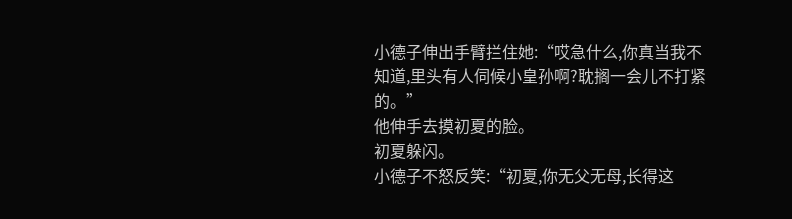小德子伸出手臂拦住她:“哎急什么,你真当我不知道,里头有人伺候小皇孙啊?耽搁一会儿不打紧的。”
他伸手去摸初夏的脸。
初夏躲闪。
小德子不怒反笑:“初夏,你无父无母,长得这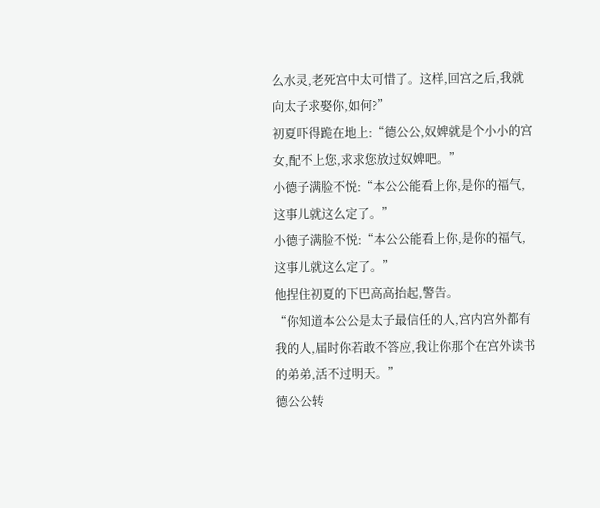么水灵,老死宫中太可惜了。这样,回宫之后,我就向太子求娶你,如何?”
初夏吓得跪在地上:“德公公,奴婢就是个小小的宫女,配不上您,求求您放过奴婢吧。”
小德子满脸不悦:“本公公能看上你,是你的福气,这事儿就这么定了。”
小德子满脸不悦:“本公公能看上你,是你的福气,这事儿就这么定了。”
他捏住初夏的下巴高高抬起,警告。
“你知道本公公是太子最信任的人,宫内宫外都有我的人,届时你若敢不答应,我让你那个在宫外读书的弟弟,活不过明天。”
德公公转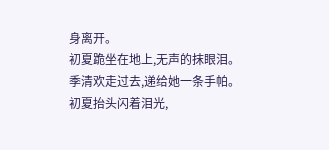身离开。
初夏跪坐在地上,无声的抹眼泪。
季清欢走过去,递给她一条手帕。
初夏抬头闪着泪光,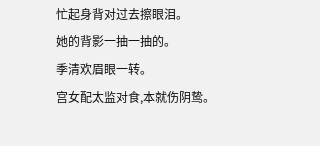忙起身背对过去擦眼泪。
她的背影一抽一抽的。
季清欢眉眼一转。
宫女配太监对食,本就伤阴鸷。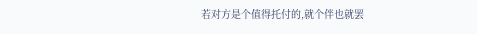若对方是个值得托付的,就个伴也就罢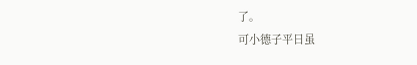了。
可小德子平日虽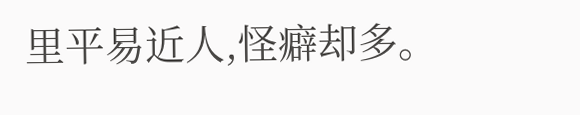里平易近人,怪癖却多。